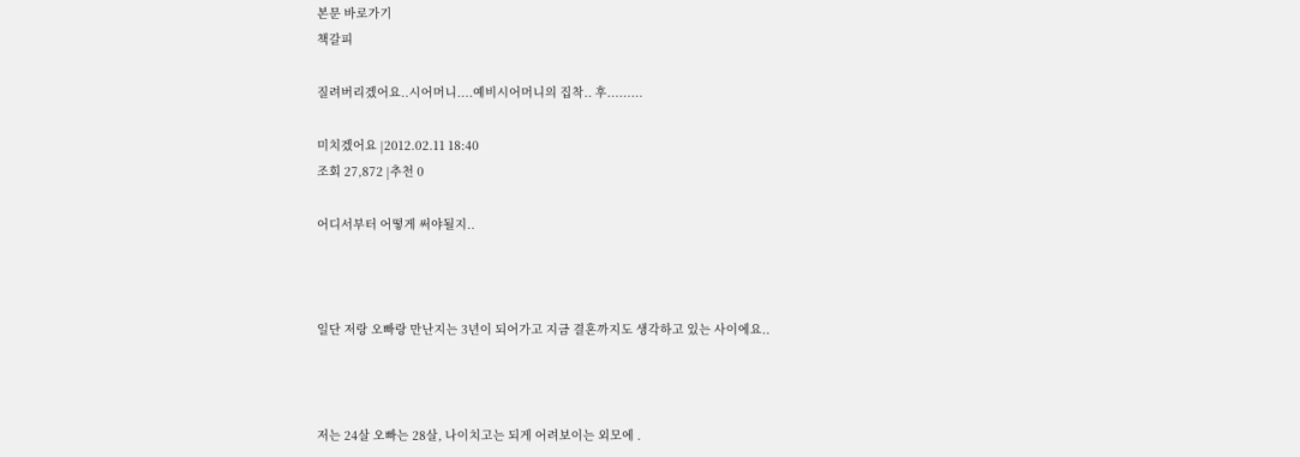본문 바로가기
책갈피

질려버리겠어요..시어머니....예비시어머니의 집착.. 후.........

미치겠어요 |2012.02.11 18:40
조회 27,872 |추천 0

어디서부터 어떻게 써야될지..



일단 저랑 오빠랑 만난지는 3년이 되어가고 지금 결혼까지도 생각하고 있는 사이에요..



저는 24살 오빠는 28살, 나이치고는 되게 어려보이는 외모에 .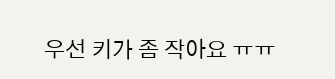우선 키가 좀 작아요 ㅠㅠ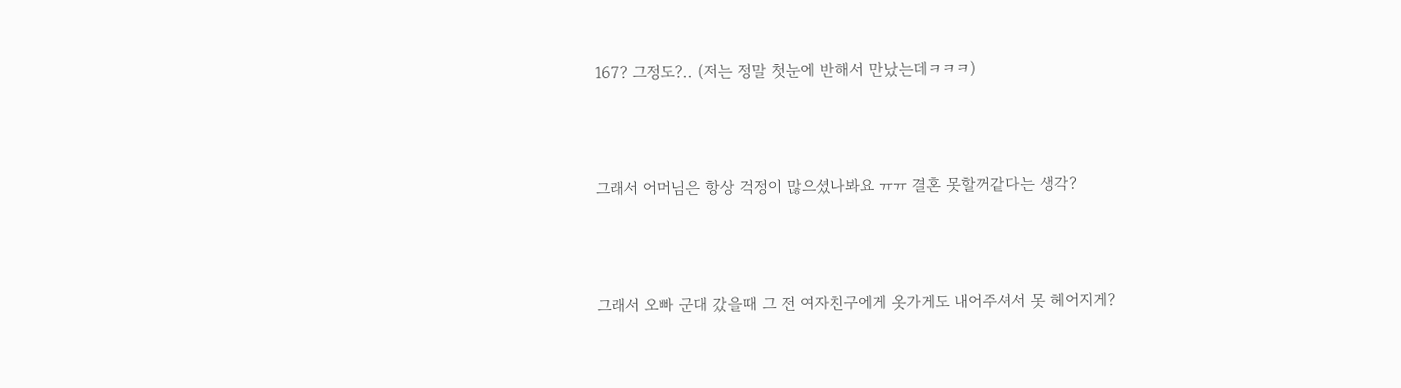167? 그정도?.. (저는 정말 첫눈에 반해서 만났는데ㅋㅋㅋ)



그래서 어머님은 항상 걱정이 많으셨나봐요 ㅠㅠ 결혼 못할꺼같다는 생각?



그래서 오빠 군대 갔을때 그 전 여자친구에게 옷가게도 내어주셔서 못 헤어지게?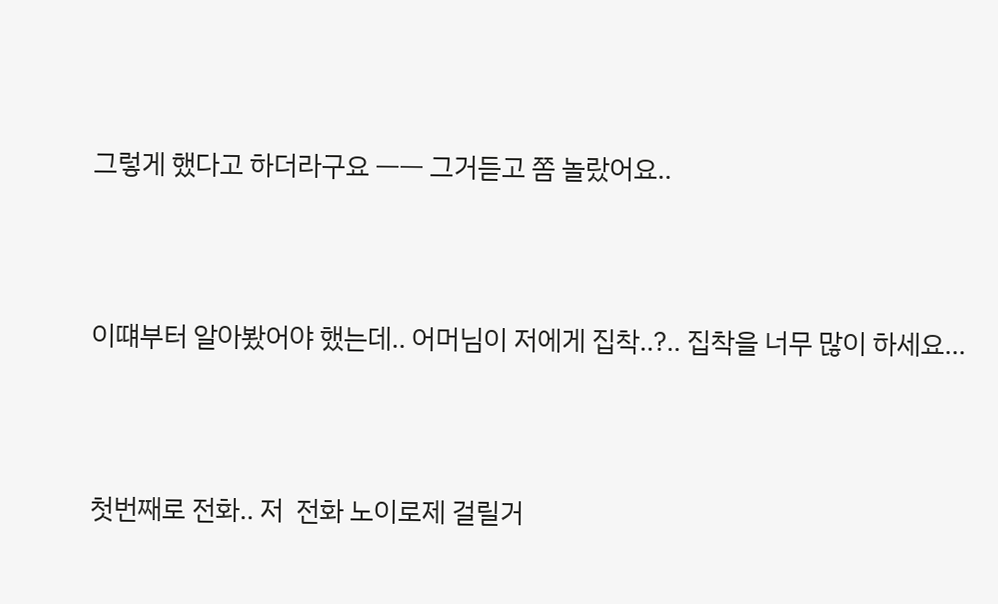그렇게 했다고 하더라구요 ㅡㅡ 그거듣고 쫌 놀랐어요..



이떄부터 알아봤어야 했는데.. 어머님이 저에게 집착..?.. 집착을 너무 많이 하세요...



첫번째로 전화.. 저  전화 노이로제 걸릴거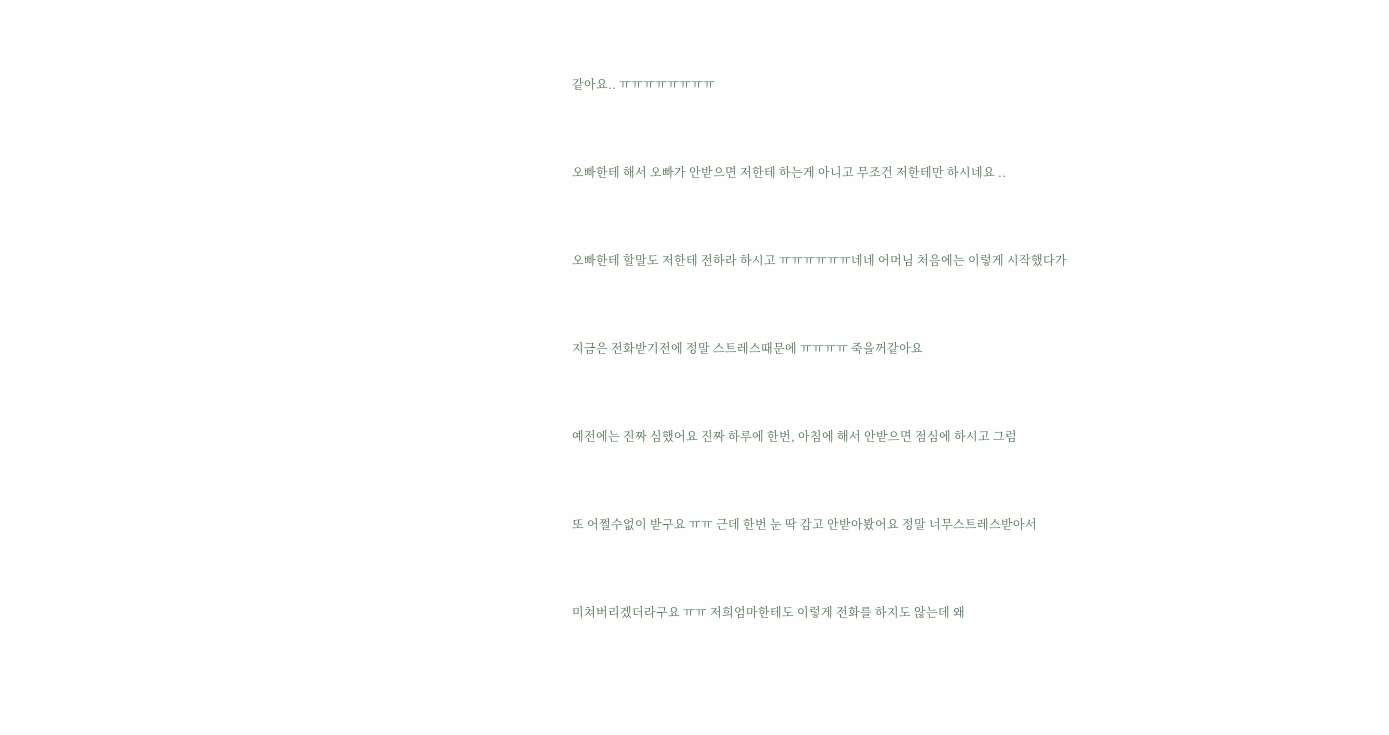같아요.. ㅠㅠㅠㅠㅠㅠㅠㅠ



오빠한테 해서 오빠가 안받으면 저한테 하는게 아니고 무조건 저한테만 하시네요 ..



오빠한테 할말도 저한테 전하라 하시고 ㅠㅠㅠㅠㅠㅠ네네 어머님 처음에는 이렇게 시작했다가



지금은 전화받기전에 정말 스트레스때문에 ㅠㅠㅠㅠ 죽을꺼같아요



예전에는 진짜 심했어요 진짜 하루에 한번, 아침에 해서 안받으면 점심에 하시고 그럼



또 어쩔수없이 받구요 ㅠㅠ 근데 한번 눈 딱 감고 안받아봤어요 정말 너무스트레스받아서



미쳐버리겠더라구요 ㅠㅠ 저희엄마한테도 이렇게 전화를 하지도 않는데 왜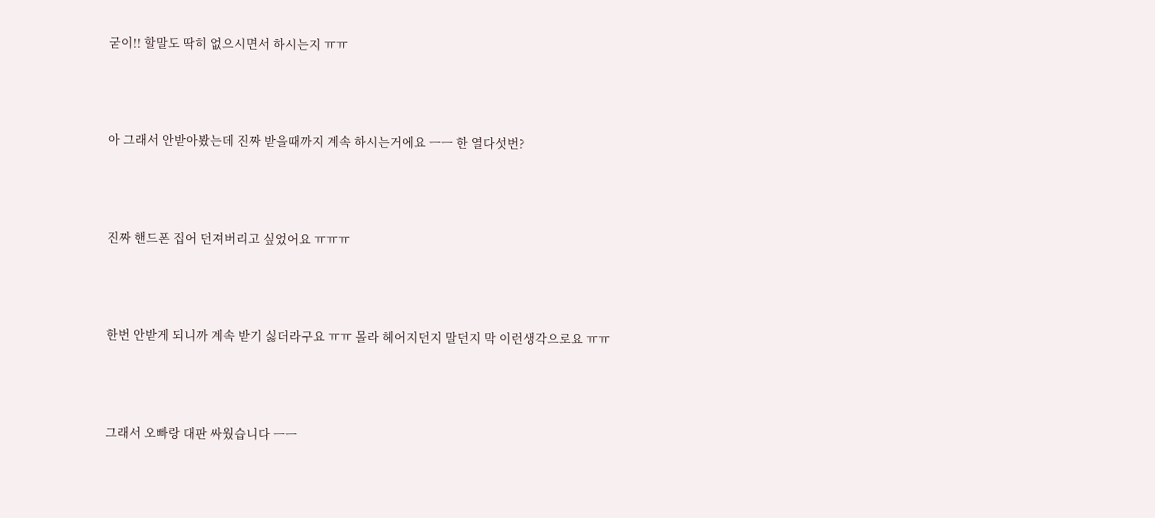굳이!! 할말도 딱히 없으시면서 하시는지 ㅠㅠ



아 그래서 안받아봤는데 진짜 받을때까지 계속 하시는거에요 ㅡㅡ 한 열다섯번?



진짜 핸드폰 집어 던져버리고 싶었어요 ㅠㅠㅠ



한번 안받게 되니까 계속 받기 싫더라구요 ㅠㅠ 몰라 헤어지던지 말던지 막 이런생각으로요 ㅠㅠ



그래서 오빠랑 대판 싸웠습니다 ㅡㅡ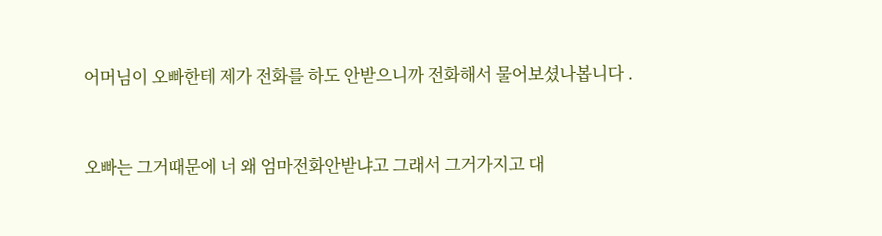어머님이 오빠한테 제가 전화를 하도 안받으니까 전화해서 물어보셨나봅니다 .



오빠는 그거때문에 너 왜 엄마전화안받냐고 그래서 그거가지고 대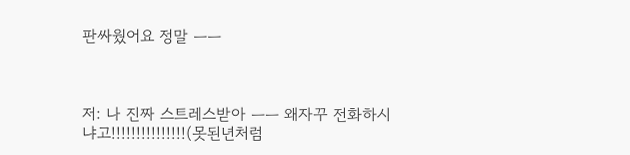판싸웠어요 정말 ㅡㅡ



저: 나 진짜 스트레스받아 ㅡㅡ 왜자꾸 전화하시냐고!!!!!!!!!!!!!!!(못된년처럼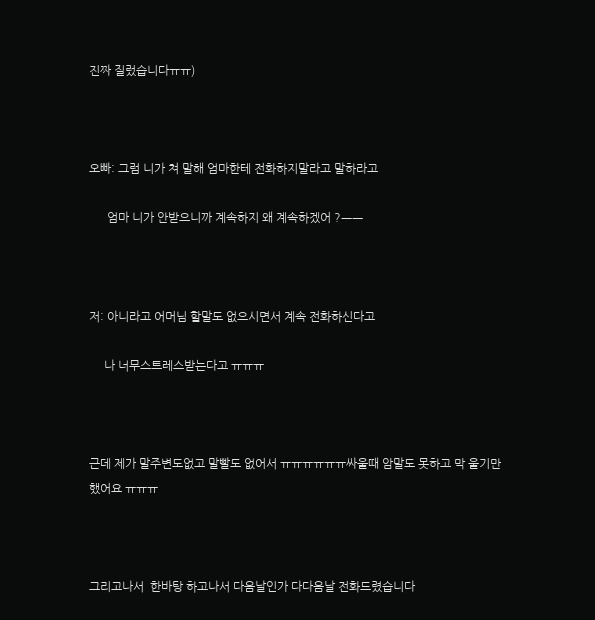진짜 질렀습니다ㅠㅠ)



오빠: 그럼 니가 쳐 말해 엄마한테 전화하지말라고 말하라고

      엄마 니가 안받으니까 계속하지 왜 계속하겠어 ?ㅡㅡ



저: 아니라고 어머님 할말도 없으시면서 계속 전화하신다고

     나 너무스트레스받는다고 ㅠㅠㅠ



근데 제가 말주변도없고 말빨도 없어서 ㅠㅠㅠㅠㅠㅠ싸울때 암말도 못하고 막 울기만했어요 ㅠㅠㅠ



그리고나서  한바탕 하고나서 다음날인가 다다음날 전화드렸습니다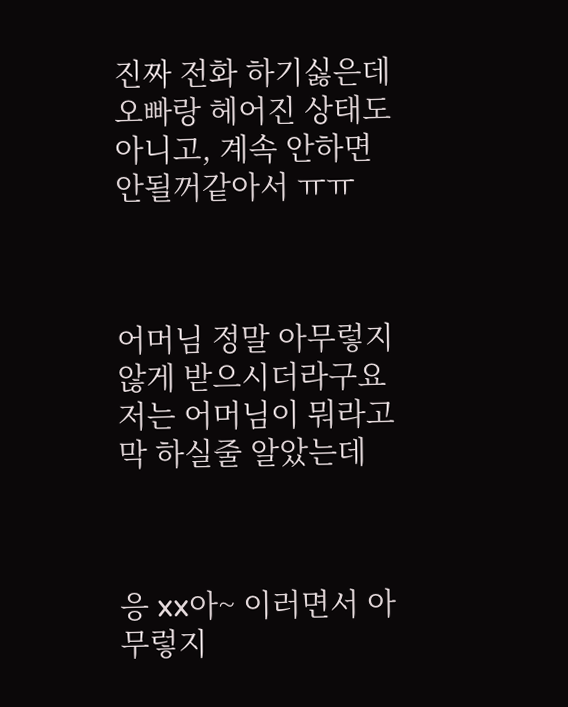진짜 전화 하기싫은데  오빠랑 헤어진 상태도아니고, 계속 안하면 안될꺼같아서 ㅠㅠ



어머님 정말 아무렇지 않게 받으시더라구요 저는 어머님이 뭐라고 막 하실줄 알았는데



응 xx아~ 이러면서 아무렇지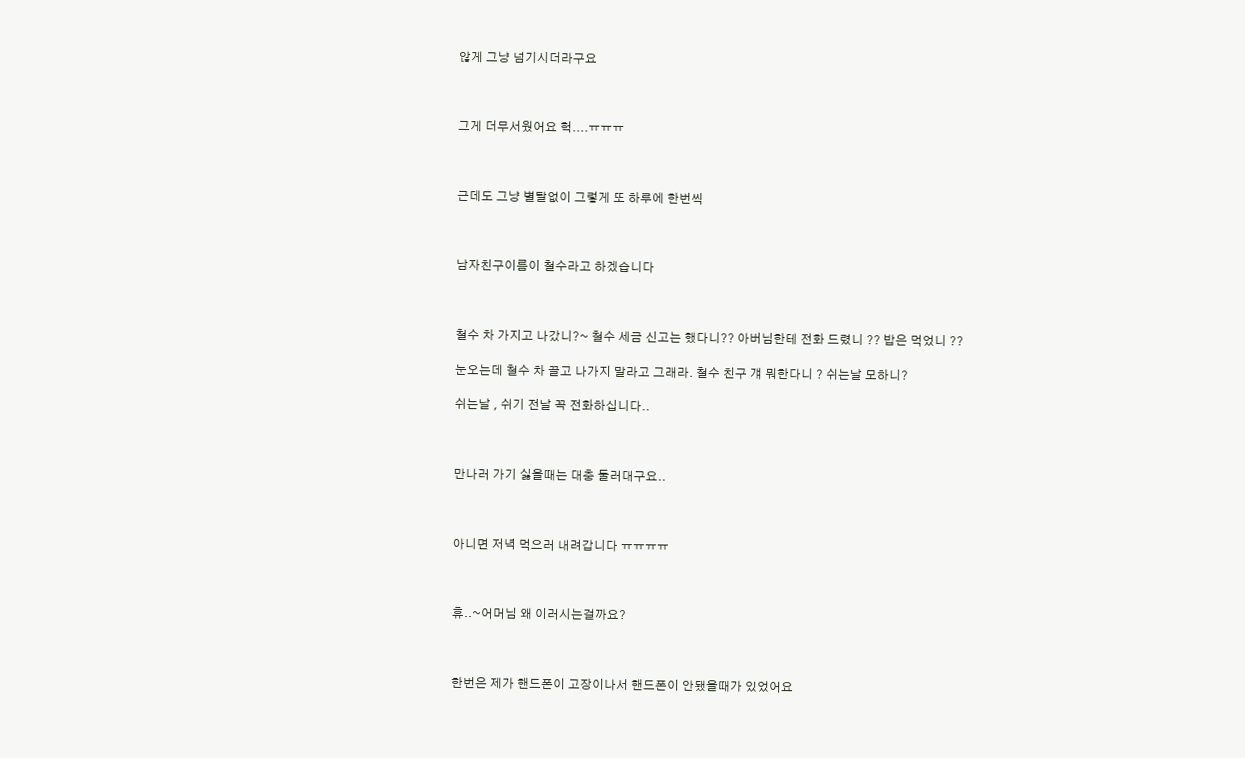않게 그냥 넘기시더라구요



그게 더무서웠어요 헉....ㅠㅠㅠ



근데도 그냥 별탈없이 그렇게 또 하루에 한번씩



남자친구이름이 철수라고 하겠습니다



철수 차 가지고 나갔니?~ 철수 세금 신고는 했다니?? 아버님한테 전화 드렸니 ?? 밥은 먹었니 ??

눈오는데 철수 차 끌고 나가지 말라고 그래라. 철수 친구 걔 뭐한다니 ? 쉬는날 모하니?

쉬는날 , 쉬기 전날 꼭 전화하십니다..



만나러 가기 싫을때는 대충 둘러대구요..



아니면 저녁 먹으러 내려갑니다 ㅠㅠㅠㅠ



휴..~어머님 왜 이러시는걸까요?



한번은 제가 핸드폰이 고장이나서 핸드폰이 안됐을때가 있었어요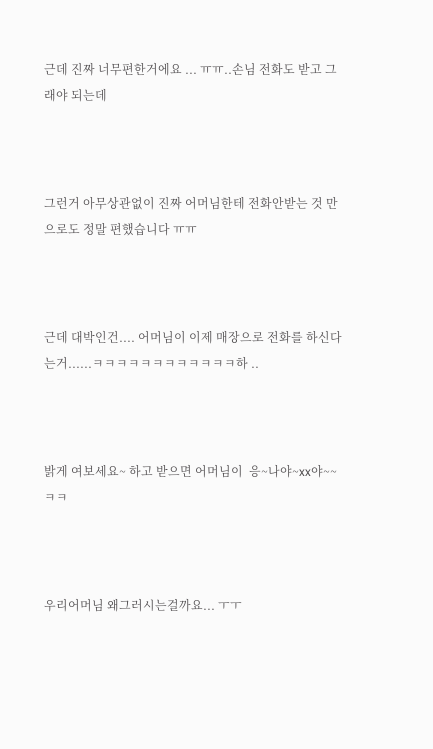근데 진짜 너무편한거에요 ... ㅠㅠ..손님 전화도 받고 그래야 되는데



그런거 아무상관없이 진짜 어머님한테 전화안받는 것 만으로도 정말 편했습니다 ㅠㅠ



근데 대박인건.... 어머님이 이제 매장으로 전화를 하신다는거......ㅋㅋㅋㅋㅋㅋㅋㅋㅋㅋㅋㅋ하 ..



밝게 여보세요~ 하고 받으면 어머님이  응~나야~xx야~~ ㅋㅋ



우리어머님 왜그러시는걸까요... ㅜㅜ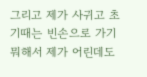그리고 제가 사귀고 초기때는 빈손으로 가기뭐해서 제가 어린데도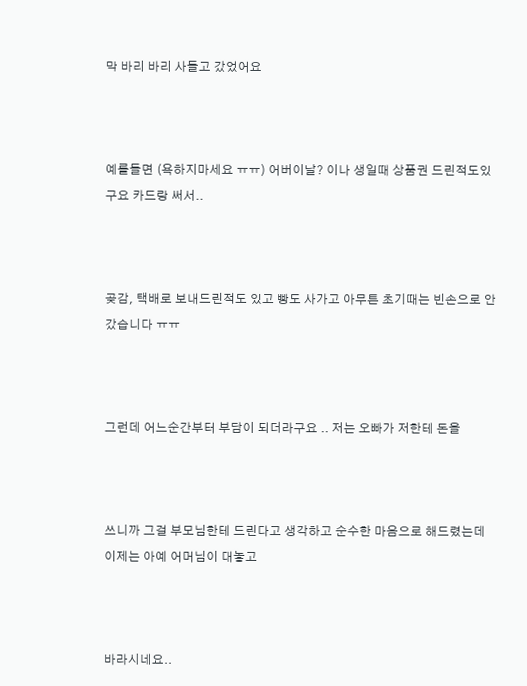막 바리 바리 사들고 갔었어요



예를들면 (욕하지마세요 ㅠㅠ) 어버이날? 이나 생일때 상품권 드린적도있구요 카드랑 써서..



곶감, 택배로 보내드린적도 있고 빵도 사가고 아무튼 초기때는 빈손으로 안갔습니다 ㅠㅠ



그런데 어느순간부터 부담이 되더라구요 .. 저는 오빠가 저한테 돈을



쓰니까 그걸 부모님한테 드린다고 생각하고 순수한 마음으로 해드렸는데 이제는 아예 어머님이 대놓고



바라시네요..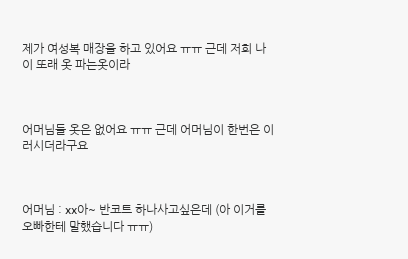제가 여성복 매장을 하고 있어요 ㅠㅠ 근데 저희 나이 또래 옷 파는옷이라



어머님들 옷은 없어요 ㅠㅠ 근데 어머님이 한번은 이러시더라구요



어머님 : xx아~ 반코트 하나사고싶은데 (아 이거를 오빠한테 말했습니다 ㅠㅠ)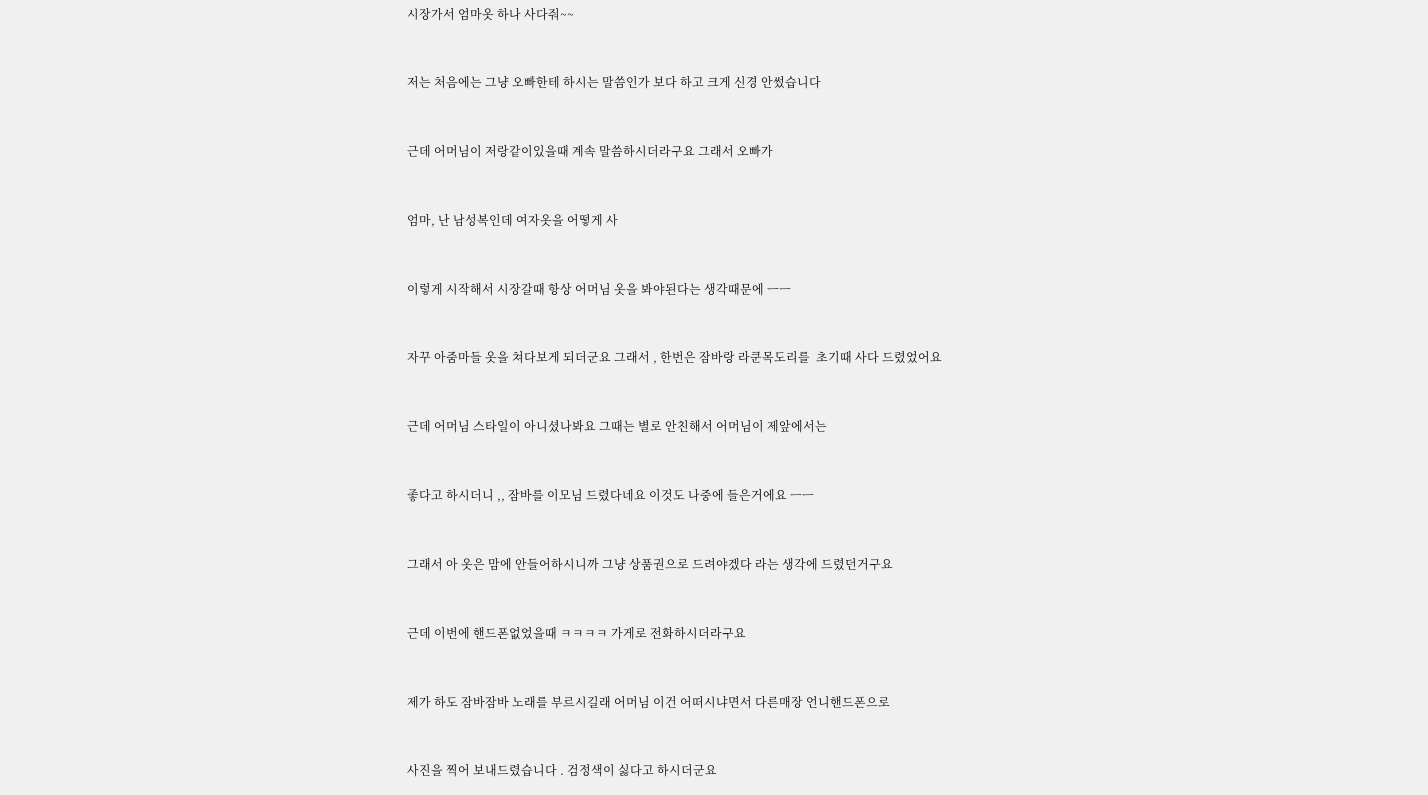시장가서 엄마옷 하나 사다줘~~



저는 처음에는 그냥 오빠한테 하시는 말씀인가 보다 하고 크게 신경 안썼습니다



근데 어머님이 저랑같이있을때 계속 말씀하시더라구요 그래서 오빠가



엄마, 난 남성복인데 여자옷을 어떻게 사



이렇게 시작해서 시장갈때 항상 어머님 옷을 봐야된다는 생각때문에 ㅡㅡ



자꾸 아줌마들 옷을 쳐다보게 되더군요 그래서 , 한번은 잠바랑 라쿤목도리를  초기때 사다 드렸었어요



근데 어머님 스타일이 아니셨나봐요 그때는 별로 안친해서 어머님이 제앞에서는



좋다고 하시더니 ,, 잠바를 이모님 드렸다네요 이것도 나중에 들은거에요 ㅡㅡ



그래서 아 옷은 맘에 안들어하시니까 그냥 상품권으로 드려야겠다 라는 생각에 드렸던거구요



근데 이번에 핸드폰없었을때 ㅋㅋㅋㅋ 가게로 전화하시더라구요



제가 하도 잠바잠바 노래를 부르시길래 어머님 이건 어떠시냐면서 다른매장 언니핸드폰으로



사진을 찍어 보내드렸습니다 . 검정색이 싫다고 하시더군요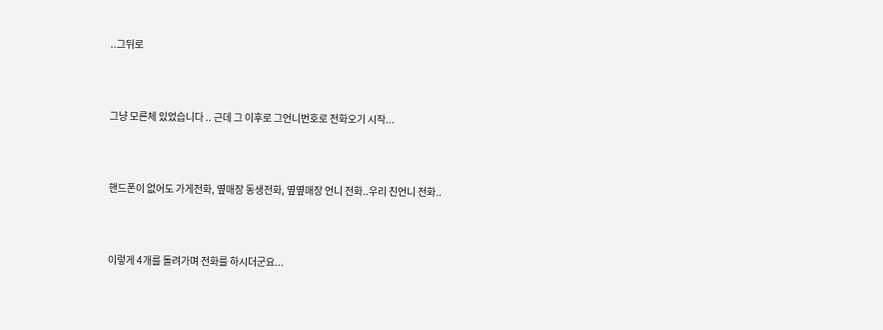..그뒤로



그냥 모른체 있었습니다 .. 근데 그 이후로 그언니번호로 전화오기 시작...



핸드폰이 없어도 가게전화, 옆매장 동생전화, 옆옆매장 언니 전화..우리 친언니 전화..



이렇게 4개를 돌려가며 전화를 하시더군요...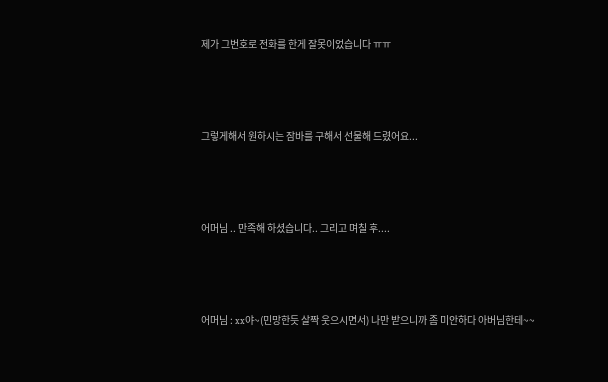제가 그번호로 전화를 한게 잘못이었습니다 ㅠㅠ



그렇게해서 원하시는 잠바를 구해서 선물해 드렸어요...



어머님 .. 만족해 하셨습니다.. 그리고 며칠 후....



어머님 : xx야~(민망한듯 살짝 웃으시면서) 나만 받으니까 좀 미안하다 아버님한테~~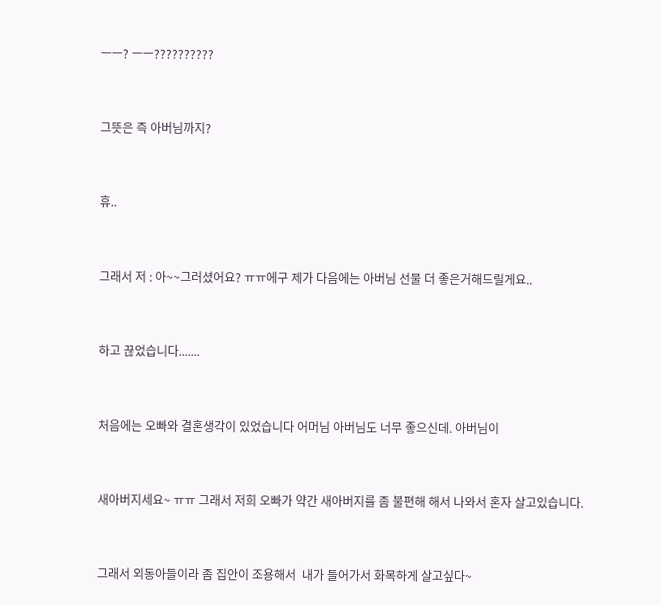ㅡㅡ? ㅡㅡ??????????



그뜻은 즉 아버님까지?



휴..



그래서 저 : 아~~그러셨어요? ㅠㅠ에구 제가 다음에는 아버님 선물 더 좋은거해드릴게요..



하고 끊었습니다.......



처음에는 오빠와 결혼생각이 있었습니다 어머님 아버님도 너무 좋으신데. 아버님이



새아버지세요~ ㅠㅠ 그래서 저희 오빠가 약간 새아버지를 좀 불편해 해서 나와서 혼자 살고있습니다.



그래서 외동아들이라 좀 집안이 조용해서  내가 들어가서 화목하게 살고싶다~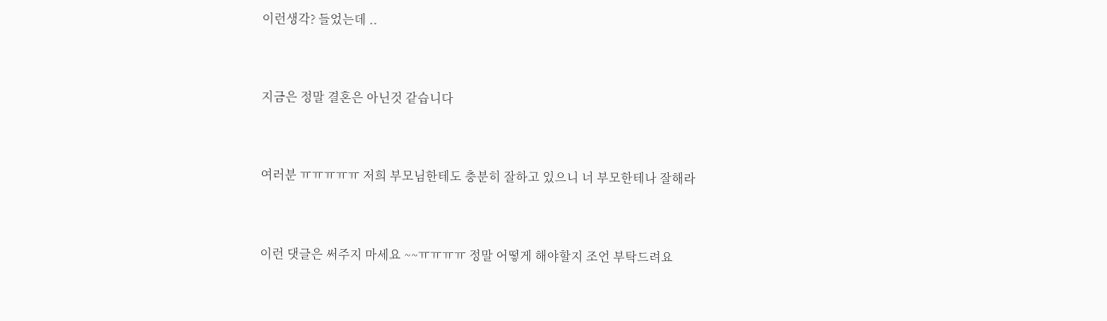이런생각? 들었는데 ..



지금은 정말 결혼은 아닌것 같습니다



여러분 ㅠㅠㅠㅠㅠ 저희 부모님한테도 충분히 잘하고 있으니 너 부모한테나 잘해라



이런 댓글은 써주지 마세요 ~~ㅠㅠㅠㅠ 정말 어떻게 해야할지 조언 부탁드려요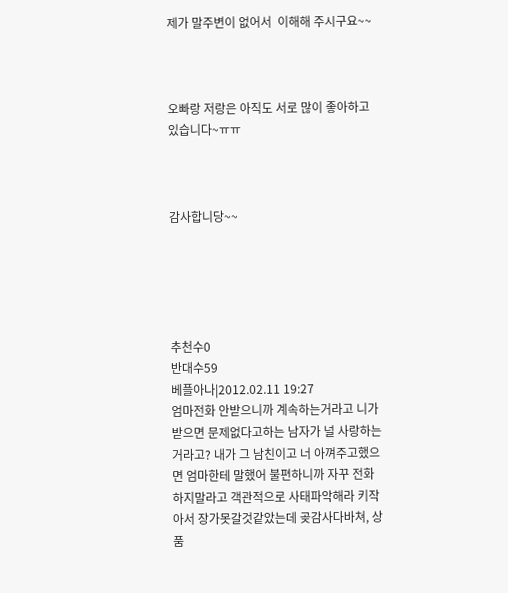제가 말주변이 없어서  이해해 주시구요~~



오빠랑 저랑은 아직도 서로 많이 좋아하고있습니다~ㅠㅠ



감사합니당~~





추천수0
반대수59
베플아나|2012.02.11 19:27
엄마전화 안받으니까 계속하는거라고 니가 받으면 문제없다고하는 남자가 널 사랑하는거라고? 내가 그 남친이고 너 아껴주고했으면 엄마한테 말했어 불편하니까 자꾸 전화하지말라고 객관적으로 사태파악해라 키작아서 장가못갈것같았는데 곶감사다바쳐, 상품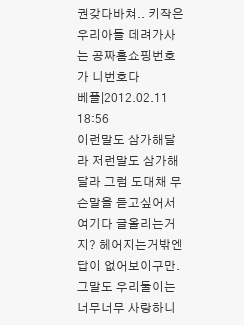권갖다바쳐.. 키작은 우리아들 데려가사는 공짜홈쇼핑번호가 니번호다
베플|2012.02.11 18:56
이런말도 삼가해달라 저런말도 삼가해달라 그럼 도대채 무슨말을 듣고싶어서 여기다 글올리는거지? 헤어지는거밖엔 답이 없어보이구만. 그말도 우리둘이는 너무너무 사랑하니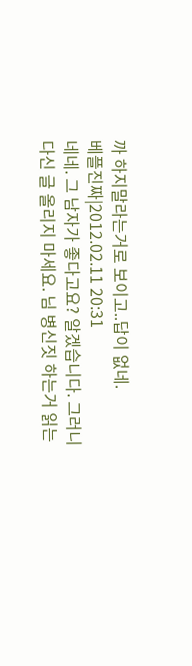까 하지말라는거로 보이고..답이 없네.
베플진짜|2012.02.11 20:31
네네. 그 남자가 좋다고요? 알겠습니다. 그러니 다신 글 올리지 마세요. 님 병신짓 하는거 읽는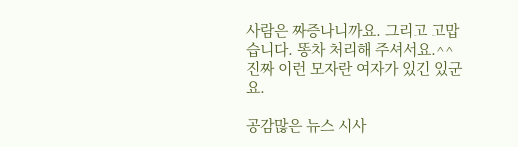사람은 짜증나니까요. 그리고 고맙습니다. 똥차 처리해 주셔서요.^^ 진짜 이런 모자란 여자가 있긴 있군요.

공감많은 뉴스 시사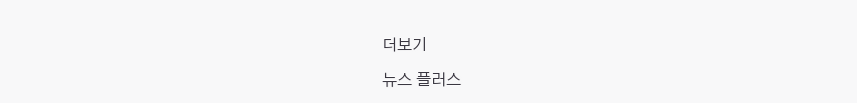더보기

뉴스 플러스